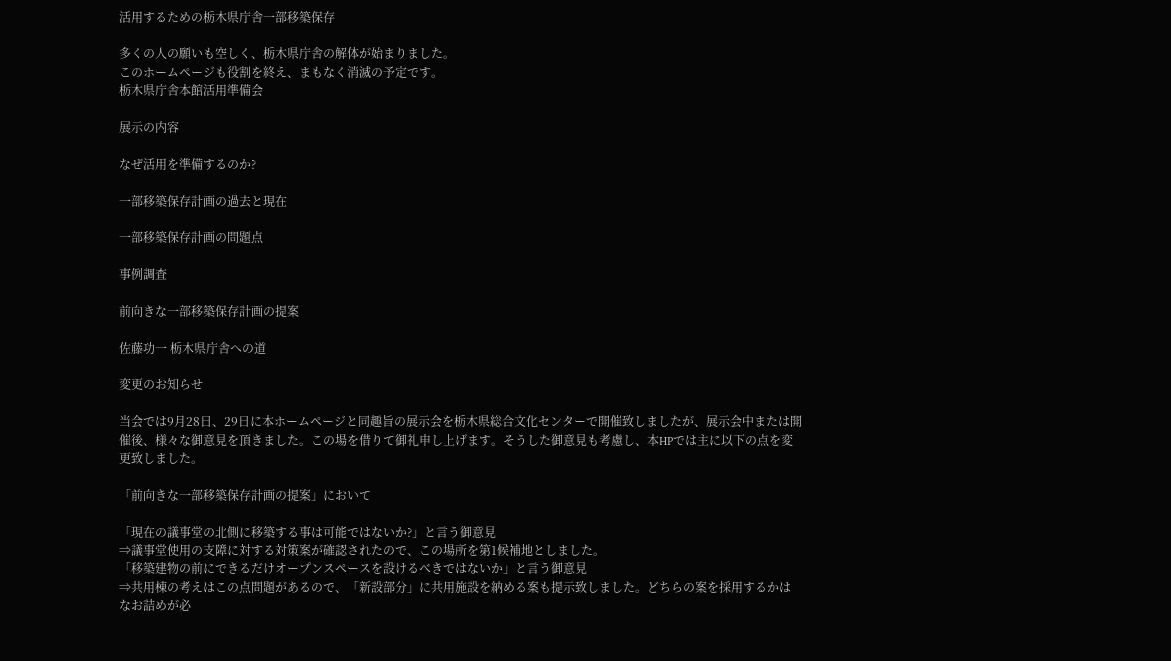活用するための栃木県庁舎一部移築保存

多くの人の願いも空しく、栃木県庁舎の解体が始まりました。
このホームページも役割を終え、まもなく消滅の予定です。
栃木県庁舎本館活用準備会

展示の内容

なぜ活用を準備するのか?

一部移築保存計画の過去と現在

一部移築保存計画の問題点

事例調査

前向きな一部移築保存計画の提案

佐藤功一 栃木県庁舎への道

変更のお知らせ

当会では9月28日、29日に本ホームページと同趣旨の展示会を栃木県総合文化センターで開催致しましたが、展示会中または開催後、様々な御意見を頂きました。この場を借りて御礼申し上げます。そうした御意見も考慮し、本HPでは主に以下の点を変更致しました。

「前向きな一部移築保存計画の提案」において

「現在の議事堂の北側に移築する事は可能ではないか?」と言う御意見
⇒議事堂使用の支障に対する対策案が確認されたので、この場所を第1候補地としました。
「移築建物の前にできるだけオープンスペースを設けるべきではないか」と言う御意見
⇒共用棟の考えはこの点問題があるので、「新設部分」に共用施設を納める案も提示致しました。どちらの案を採用するかはなお詰めが必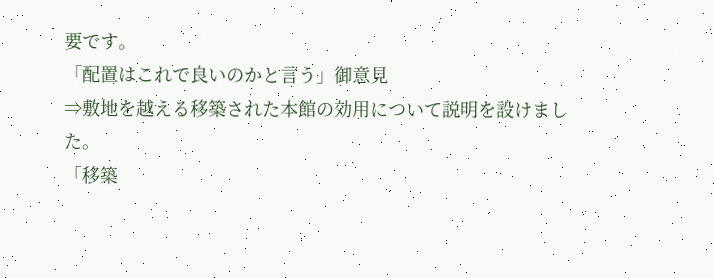要です。
「配置はこれで良いのかと言う」御意見
⇒敷地を越える移築された本館の効用について説明を設けました。
「移築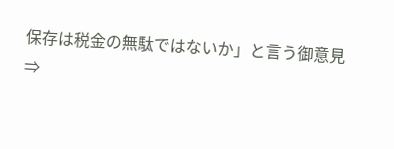保存は税金の無駄ではないか」と言う御意見
⇒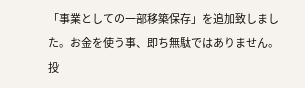「事業としての一部移築保存」を追加致しました。お金を使う事、即ち無駄ではありません。投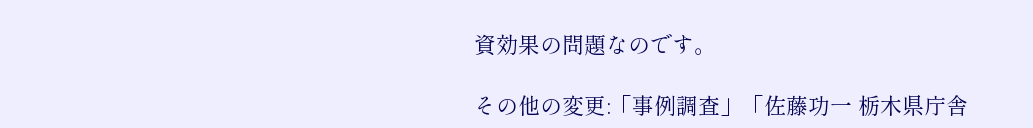資効果の問題なのです。

その他の変更:「事例調査」「佐藤功一 栃木県庁舎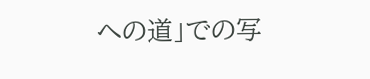への道」での写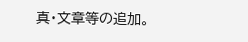真・文章等の追加。